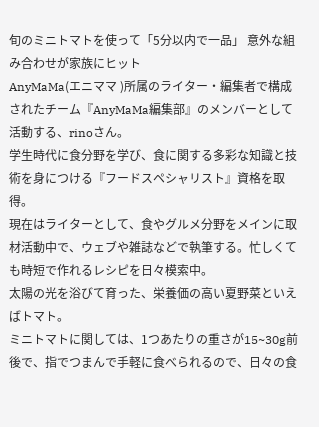旬のミニトマトを使って「5分以内で一品」 意外な組み合わせが家族にヒット
AnyMaMa(エニママ )所属のライター・編集者で構成されたチーム『AnyMaMa編集部』のメンバーとして活動する、rinoさん。
学生時代に食分野を学び、食に関する多彩な知識と技術を身につける『フードスペシャリスト』資格を取得。
現在はライターとして、食やグルメ分野をメインに取材活動中で、ウェブや雑誌などで執筆する。忙しくても時短で作れるレシピを日々模索中。
太陽の光を浴びて育った、栄養価の高い夏野菜といえばトマト。
ミニトマトに関しては、1つあたりの重さが15~30g前後で、指でつまんで手軽に食べられるので、日々の食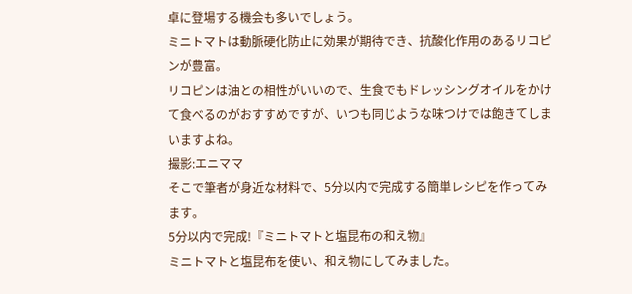卓に登場する機会も多いでしょう。
ミニトマトは動脈硬化防止に効果が期待でき、抗酸化作用のあるリコピンが豊富。
リコピンは油との相性がいいので、生食でもドレッシングオイルをかけて食べるのがおすすめですが、いつも同じような味つけでは飽きてしまいますよね。
撮影:エニママ
そこで筆者が身近な材料で、5分以内で完成する簡単レシピを作ってみます。
5分以内で完成!『ミニトマトと塩昆布の和え物』
ミニトマトと塩昆布を使い、和え物にしてみました。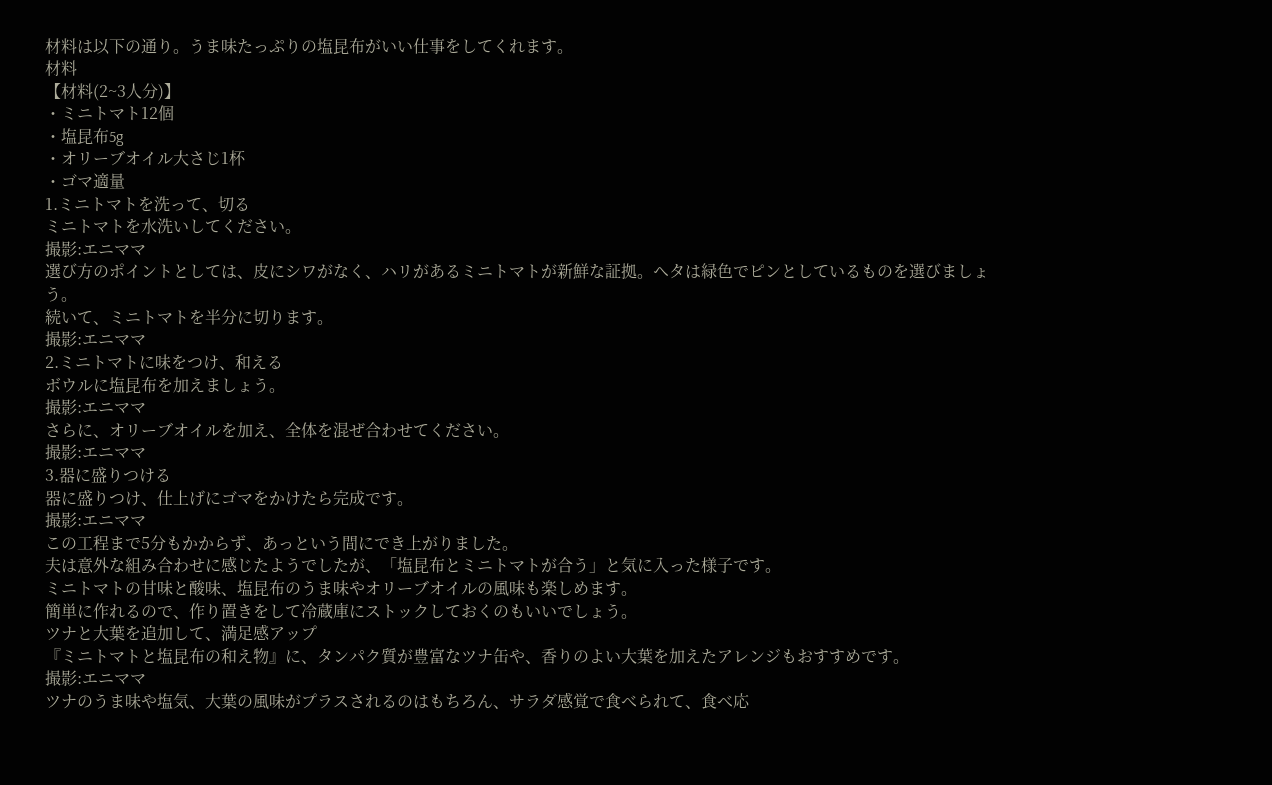材料は以下の通り。うま味たっぷりの塩昆布がいい仕事をしてくれます。
材料
【材料(2~3人分)】
・ミニトマト12個
・塩昆布5g
・オリーブオイル大さじ1杯
・ゴマ適量
1.ミニトマトを洗って、切る
ミニトマトを水洗いしてください。
撮影:エニママ
選び方のポイントとしては、皮にシワがなく、ハリがあるミニトマトが新鮮な証拠。ヘタは緑色でピンとしているものを選びましょう。
続いて、ミニトマトを半分に切ります。
撮影:エニママ
2.ミニトマトに味をつけ、和える
ボウルに塩昆布を加えましょう。
撮影:エニママ
さらに、オリーブオイルを加え、全体を混ぜ合わせてください。
撮影:エニママ
3.器に盛りつける
器に盛りつけ、仕上げにゴマをかけたら完成です。
撮影:エニママ
この工程まで5分もかからず、あっという間にでき上がりました。
夫は意外な組み合わせに感じたようでしたが、「塩昆布とミニトマトが合う」と気に入った様子です。
ミニトマトの甘味と酸味、塩昆布のうま味やオリーブオイルの風味も楽しめます。
簡単に作れるので、作り置きをして冷蔵庫にストックしておくのもいいでしょう。
ツナと大葉を追加して、満足感アップ
『ミニトマトと塩昆布の和え物』に、タンパク質が豊富なツナ缶や、香りのよい大葉を加えたアレンジもおすすめです。
撮影:エニママ
ツナのうま味や塩気、大葉の風味がプラスされるのはもちろん、サラダ感覚で食べられて、食べ応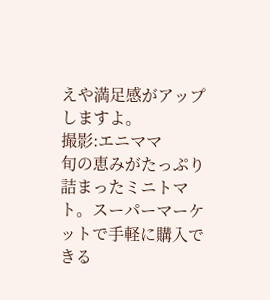えや満足感がアップしますよ。
撮影:エニママ
旬の恵みがたっぷり詰まったミニトマト。スーパーマーケットで手軽に購入できる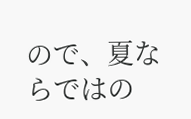ので、夏ならではの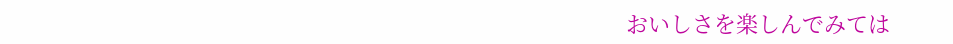おいしさを楽しんでみては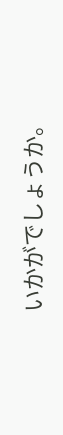いかがでしょうか。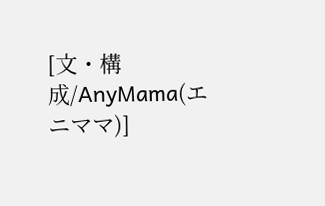[文・構成/AnyMama(エニママ)]